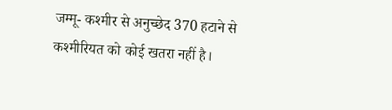जम्मू- कश्मीर से अनुच्छेद 370 हटाने से कश्मीरियत को कोई खतरा नहीं है।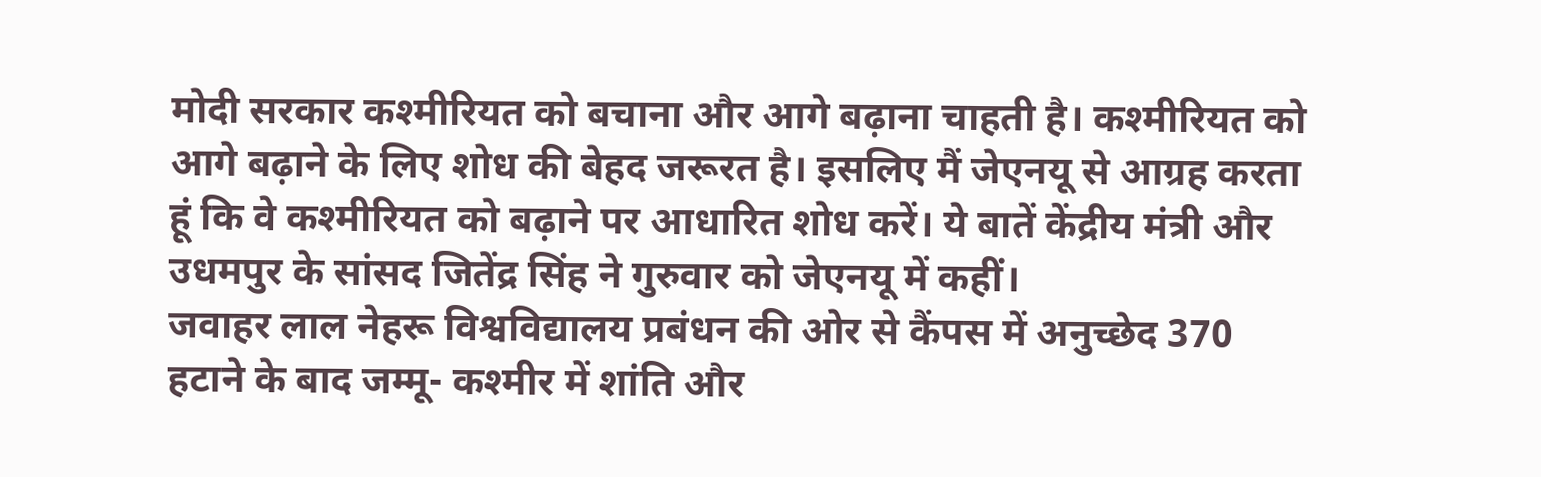मोदी सरकार कश्मीरियत को बचाना और आगे बढ़ाना चाहती है। कश्मीरियत को आगे बढ़ाने के लिए शोध की बेहद जरूरत है। इसलिए मैं जेएनयू से आग्रह करता हूं कि वे कश्मीरियत को बढ़ाने पर आधारित शोध करें। ये बातें केंद्रीय मंत्री और उधमपुर के सांसद जितेंद्र सिंह ने गुरुवार को जेएनयू में कहीं।
जवाहर लाल नेहरू विश्वविद्यालय प्रबंधन की ओर से कैंपस में अनुच्छेद 370 हटाने के बाद जम्मू- कश्मीर में शांति और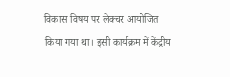विकास विषय पर लेक्चर आयोजित किया गया था। इसी कार्यक्रम में केंद्रीय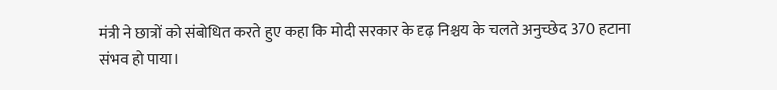मंत्री ने छात्रों को संबोधित करते हुए कहा कि मोदी सरकार के दृढ़ निश्चय के चलते अनुच्छेद 370 हटाना संभव हो पाया।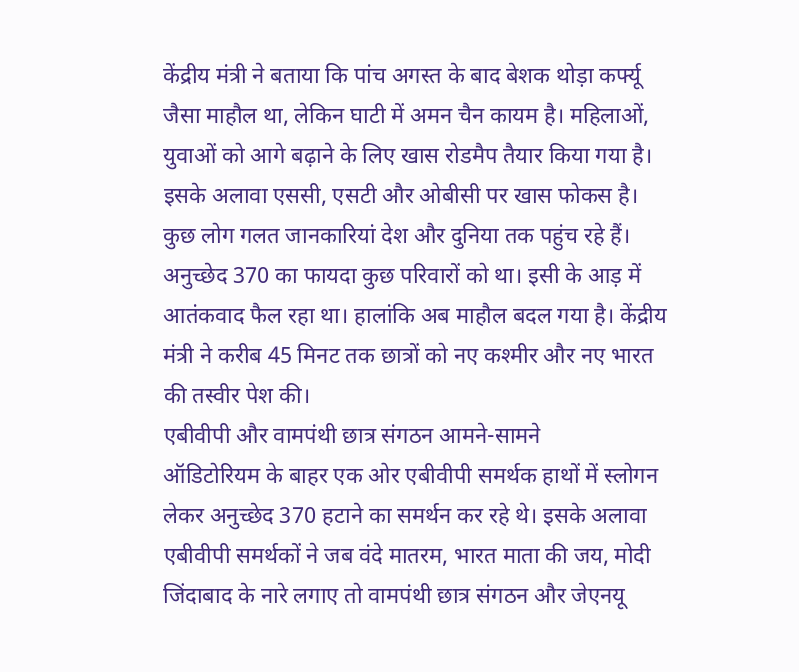केंद्रीय मंत्री ने बताया कि पांच अगस्त के बाद बेशक थोड़ा कर्फ्यू जैसा माहौल था, लेकिन घाटी में अमन चैन कायम है। महिलाओं, युवाओं को आगे बढ़ाने के लिए खास रोडमैप तैयार किया गया है। इसके अलावा एससी, एसटी और ओबीसी पर खास फोकस है।
कुछ लोग गलत जानकारियां देश और दुनिया तक पहुंच रहे हैं। अनुच्छेद 370 का फायदा कुछ परिवारों को था। इसी के आड़ में आतंकवाद फैल रहा था। हालांकि अब माहौल बदल गया है। केंद्रीय मंत्री ने करीब 45 मिनट तक छात्रों को नए कश्मीर और नए भारत की तस्वीर पेश की।
एबीवीपी और वामपंथी छात्र संगठन आमने-सामने
ऑडिटोरियम के बाहर एक ओर एबीवीपी समर्थक हाथों में स्लोगन लेकर अनुच्छेद 370 हटाने का समर्थन कर रहे थे। इसके अलावा एबीवीपी समर्थकों ने जब वंदे मातरम, भारत माता की जय, मोदी जिंदाबाद के नारे लगाए तो वामपंथी छात्र संगठन और जेएनयू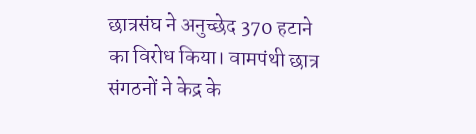छात्रसंघ ने अनुच्छेद 370 हटाने का विरोध किया। वामपंथी छात्र संगठनों ने केद्र के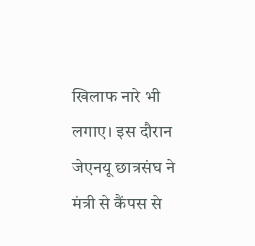खिलाफ नारे भी लगाए। इस दौरान जेएनयू छात्रसंघ ने मंत्री से कैंपस से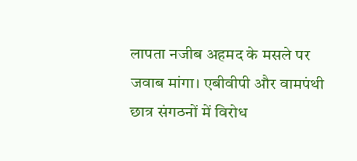लापता नजीब अहमद के मसले पर जवाब मांगा। एबीवीपी और वामपंथी छात्र संगठनों में विरोध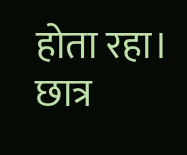होता रहा। छात्र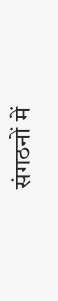संगठनों में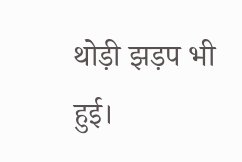थोड़ी झड़प भी हुई।